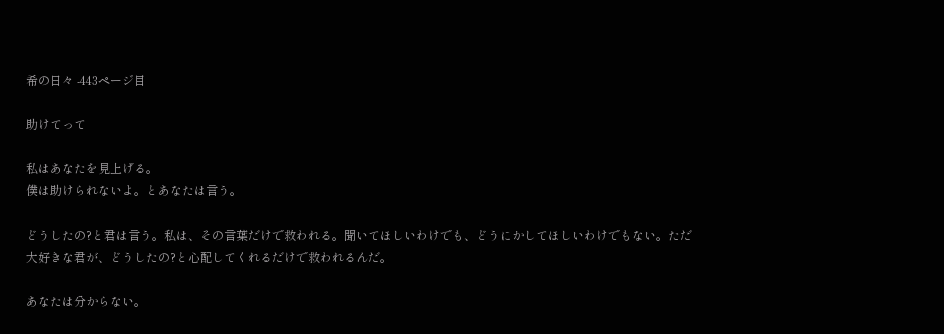希の日々 -443ページ目

助けてって

私はあなたを見上げる。
僕は助けられないよ。とあなたは言う。

どうしたの?と君は言う。私は、その言葉だけで救われる。聞いてほしいわけでも、どうにかしてほしいわけでもない。ただ
大好きな君が、どうしたの?と心配してくれるだけで救われるんだ。

あなたは分からない。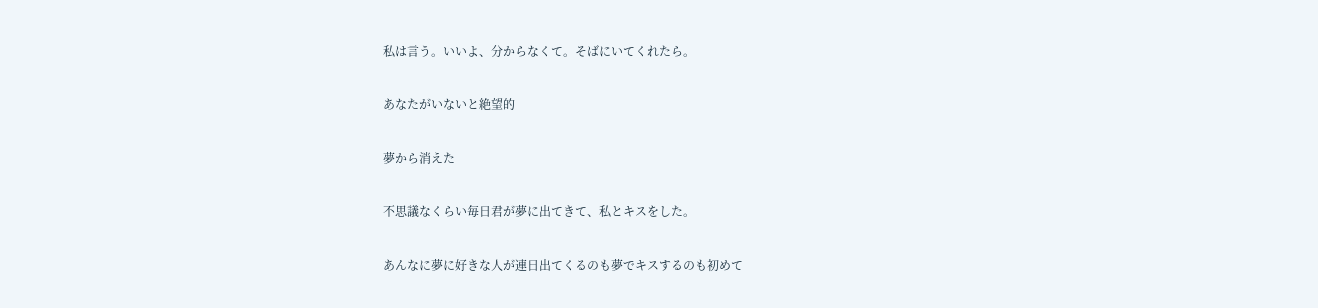私は言う。いいよ、分からなくて。そばにいてくれたら。

あなたがいないと絶望的

夢から消えた

不思議なくらい毎日君が夢に出てきて、私とキスをした。

あんなに夢に好きな人が連日出てくるのも夢でキスするのも初めて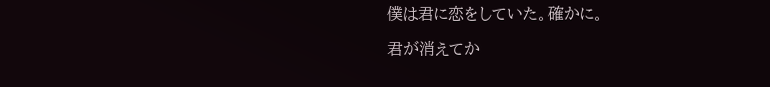僕は君に恋をしていた。確かに。

君が消えてか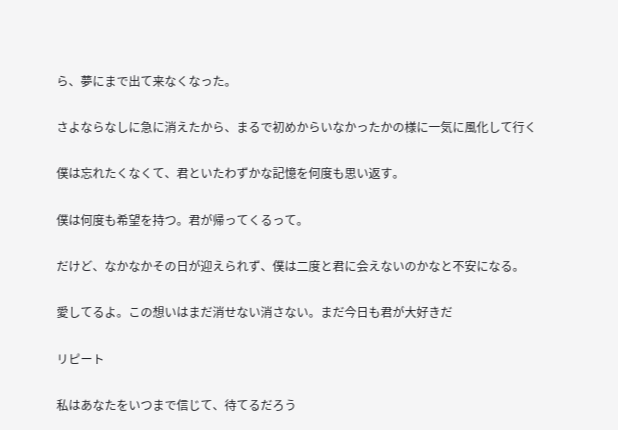ら、夢にまで出て来なくなった。

さよならなしに急に消えたから、まるで初めからいなかったかの様に一気に風化して行く

僕は忘れたくなくて、君といたわずかな記憶を何度も思い返す。

僕は何度も希望を持つ。君が帰ってくるって。

だけど、なかなかその日が迎えられず、僕は二度と君に会えないのかなと不安になる。

愛してるよ。この想いはまだ消せない消さない。まだ今日も君が大好きだ

リピート

私はあなたをいつまで信じて、待てるだろう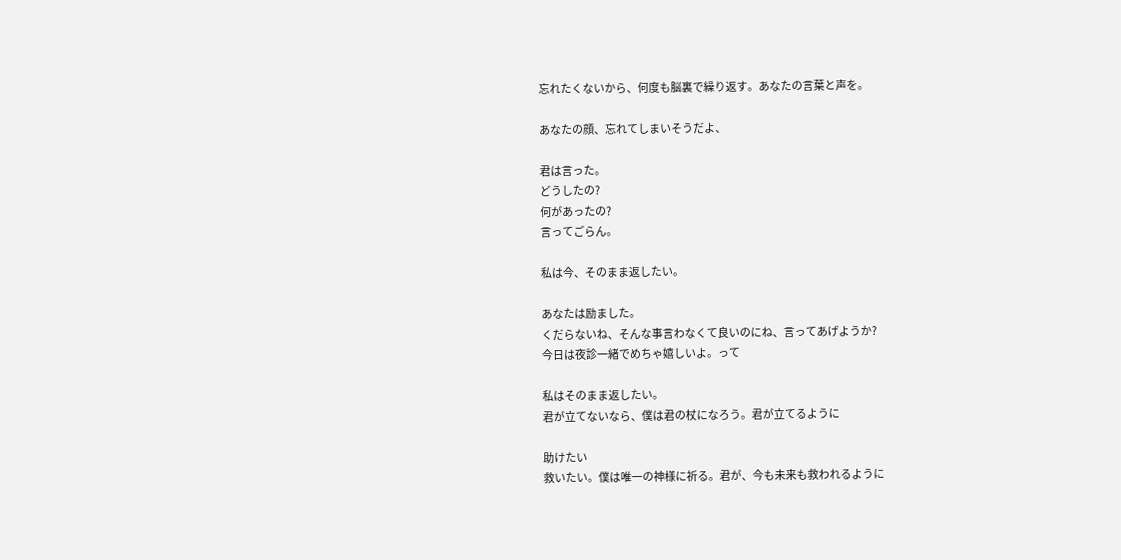忘れたくないから、何度も脳裏で繰り返す。あなたの言葉と声を。

あなたの顔、忘れてしまいそうだよ、

君は言った。
どうしたの?
何があったの?
言ってごらん。

私は今、そのまま返したい。

あなたは励ました。
くだらないね、そんな事言わなくて良いのにね、言ってあげようか?
今日は夜診一緒でめちゃ嬉しいよ。って

私はそのまま返したい。
君が立てないなら、僕は君の杖になろう。君が立てるように

助けたい
救いたい。僕は唯一の神様に祈る。君が、今も未来も救われるように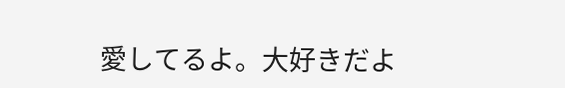愛してるよ。大好きだよ